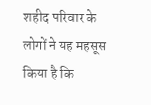शहीद परिवार के लोगों ने यह महसूस किया है कि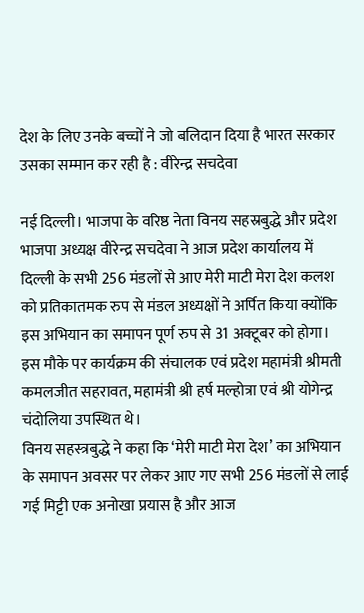देश के लिए उनके बच्चों ने जो बलिदान दिया है भारत सरकार उसका सम्मान कर रही है : वीरेन्द्र सचदेवा

नई दिल्ली। भाजपा के वरिष्ठ नेता विनय सहस्रबुद्धे और प्रदेश भाजपा अध्यक्ष वीरेन्द्र सचदेवा ने आज प्रदेश कार्यालय में दिल्ली के सभी 256 मंडलों से आए मेरी माटी मेरा देश कलश को प्रतिकातमक रुप से मंडल अध्यक्षों ने अर्पित किया क्योंकि इस अभियान का समापन पूर्ण रुप से 31 अक्टूबर को होगा। इस मौके पर कार्यक्रम की संचालक एवं प्रदेश महामंत्री श्रीमती कमलजीत सहरावत, महामंत्री श्री हर्ष मल्होत्रा एवं श्री योगेन्द्र चंदोलिया उपस्थित थे।
विनय सहस्त्रबुद्धे ने कहा कि ‘मेरी माटी मेरा देश’ का अभियान के समापन अवसर पर लेकर आए गए सभी 256 मंडलों से लाई गई मिट्टी एक अनोखा प्रयास है और आज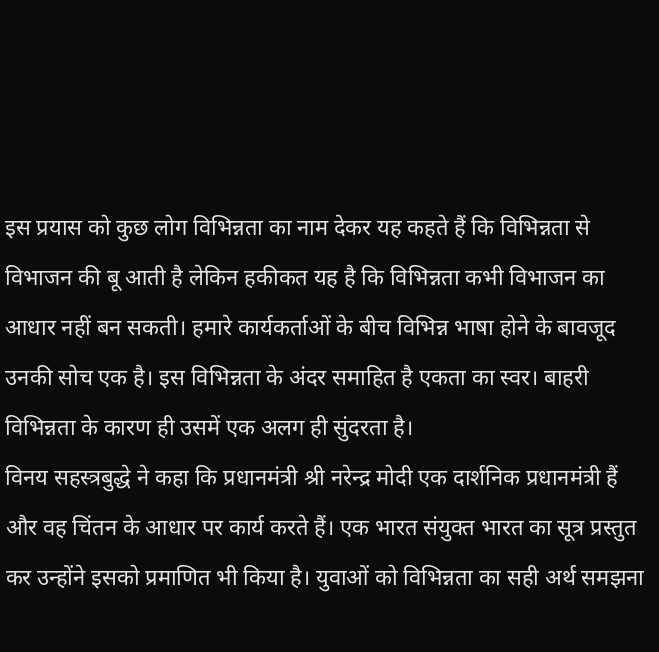इस प्रयास को कुछ लोग विभिन्नता का नाम देकर यह कहते हैं कि विभिन्नता से विभाजन की बू आती है लेकिन हकीकत यह है कि विभिन्नता कभी विभाजन का आधार नहीं बन सकती। हमारे कार्यकर्ताओं के बीच विभिन्न भाषा होने के बावजूद उनकी सोच एक है। इस विभिन्नता के अंदर समाहित है एकता का स्वर। बाहरी विभिन्नता के कारण ही उसमें एक अलग ही सुंदरता है।
विनय सहस्त्रबुद्धे ने कहा कि प्रधानमंत्री श्री नरेन्द्र मोदी एक दार्शनिक प्रधानमंत्री हैं और वह चिंतन के आधार पर कार्य करते हैं। एक भारत संयुक्त भारत का सूत्र प्रस्तुत कर उन्होंने इसको प्रमाणित भी किया है। युवाओं को विभिन्नता का सही अर्थ समझना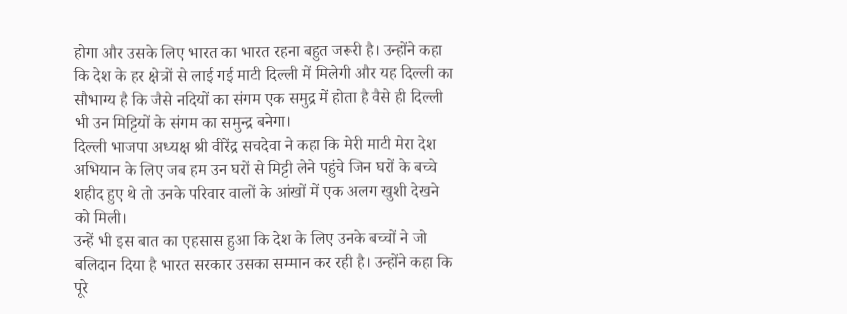होगा और उसके लिए भारत का भारत रहना बहुत जरूरी है। उन्होंने कहा कि देश के हर क्षेत्रों से लाई गई माटी दिल्ली में मिलेगी और यह दिल्ली का सौभाग्य है कि जैसे नदियों का संगम एक समुद्र में होता है वैसे ही दिल्ली भी उन मिट्टियों के संगम का समुन्द्र बनेगा।
दिल्ली भाजपा अध्यक्ष श्री वीरेंद्र सचदेवा ने कहा कि मेरी माटी मेरा देश अभियान के लिए जब हम उन घरों से मिट्टी लेने पहुंचे जिन घरों के बच्चे शहीद हुए थे तो उनके परिवार वालों के आंखों में एक अलग खुशी देखने को मिली।
उन्हें भी इस बात का एहसास हुआ कि देश के लिए उनके बच्चों ने जो बलिदान दिया है भारत सरकार उसका सम्मान कर रही है। उन्होंने कहा कि पूरे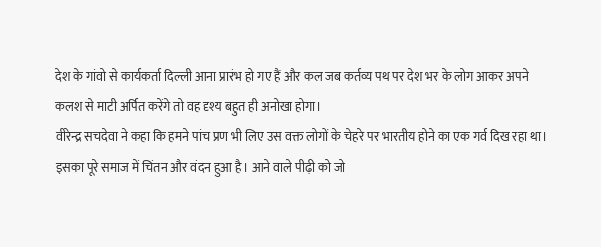देश के गांवो से कार्यकर्ता दिल्ली आना प्रारंभ हो गए हैं और कल जब कर्तव्य पथ पर देश भर के लोग आकर अपने कलश से माटी अर्पित करेंगे तो वह दृश्य बहुत ही अनोखा होगा।
वीरेन्द्र सचदेवा ने कहा कि हमने पांच प्रण भी लिए उस वक्त लोगों के चेहरे पर भारतीय होने का एक गर्व दिख रहा था। इसका पूरे समाज में चिंतन और वंदन हुआ है। आने वाले पीढ़ी को जो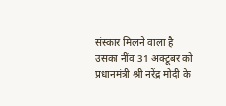संस्कार मिलने वाला है उसका नींव 31 अक्टूबर को प्रधानमंत्री श्री नरेंद्र मोदी के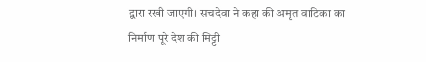द्वारा रखी जाएगी। सचदेवा ने कहा की अमृत वाटिका का निर्माण पूरे देश की मिट्टी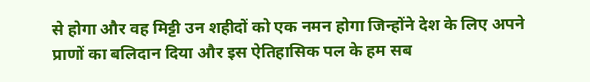से होगा और वह मिट्टी उन शहीदों को एक नमन होगा जिन्होंने देश के लिए अपने प्राणों का बलिदान दिया और इस ऐतिहासिक पल के हम सब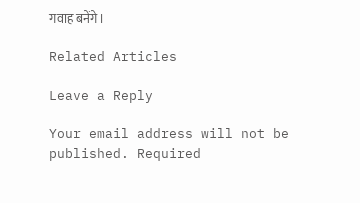गवाह बनेंगे।

Related Articles

Leave a Reply

Your email address will not be published. Required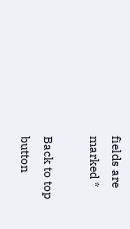fields are marked *

Back to top button